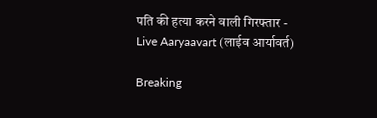पति की हत्या करने वाली गिरफ्तार - Live Aaryaavart (लाईव आर्यावर्त)

Breaking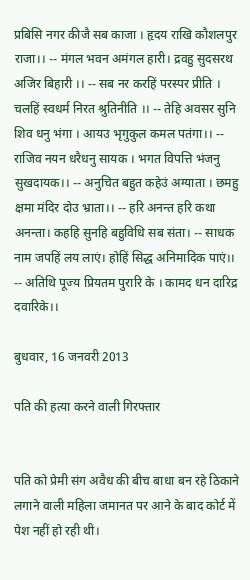प्रबिसि नगर कीजै सब काजा । हृदय राखि कौशलपुर राजा।। -- मंगल भवन अमंगल हारी। द्रवहु सुदसरथ अजिर बिहारी ।। -- सब नर करहिं परस्पर प्रीति । चलहिं स्वधर्म निरत श्रुतिनीति ।। -- तेहि अवसर सुनि शिव धनु भंगा । आयउ भृगुकुल कमल पतंगा।। -- राजिव नयन धरैधनु सायक । भगत विपत्ति भंजनु सुखदायक।। -- अनुचित बहुत कहेउं अग्याता । छमहु क्षमा मंदिर दोउ भ्राता।। -- हरि अनन्त हरि कथा अनन्ता। कहहि सुनहि बहुविधि सब संता। -- साधक नाम जपहिं लय लाएं। होहिं सिद्ध अनिमादिक पाएं।। -- अतिथि पूज्य प्रियतम पुरारि के । कामद धन दारिद्र दवारिके।।

बुधवार, 16 जनवरी 2013

पति की हत्या करने वाली गिरफ्तार


पति को प्रेमी संग अवैध की बीच बाधा बन रहे ठिकाने लगाने वाली महिला जमानत पर आने के बाद कोर्ट में पेश नहीं हो रही थी।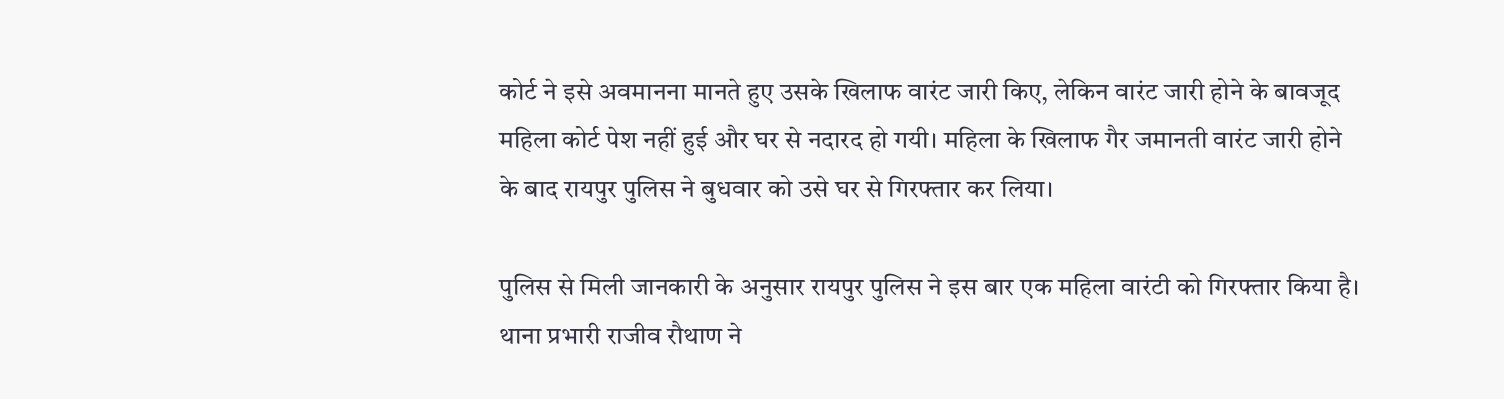कोर्ट ने इसे अवमानना मानते हुए उसके खिलाफ वारंट जारी किए, लेकिन वारंट जारी होने के बावजूद महिला कोर्ट पेश नहीं हुई और घर से नदारद हो गयी। महिला के खिलाफ गैर जमानती वारंट जारी होने के बाद रायपुर पुलिस ने बुधवार को उसे घर से गिरफ्तार कर लिया।

पुलिस से मिली जानकारी के अनुसार रायपुर पुलिस ने इस बार एक महिला वारंटी को गिरफ्तार किया है। थाना प्रभारी राजीव रौथाण ने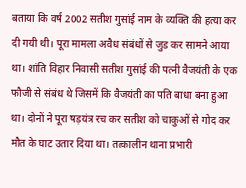बताया कि वर्ष 2002 सतीश गुसांई नाम के व्यक्ति की हत्या कर दी गयी थी। पूरा मामला अवैध संबंधों से जुड कर सामने आया था। शांति विहार निवासी सतीश गुसांई की पत्नी वैजयंती के एक फौजी से संबंध थे जिसमें कि वैजयंती का पति बाधा बना हुआ था। दोनों ने पूरा षड़यंत्र रच कर सतीश को चाकुओं से गोद कर मौत के घाट उतार दिया था। तत्कालीन थाना प्रभारी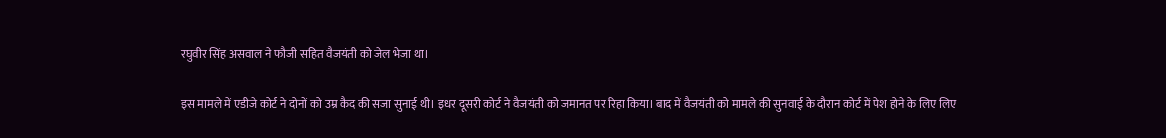रघुवीर सिंह असवाल ने फौजी सहित वैजयंती को जेल भेजा था।

इस मामले में एडीजे कोर्ट ने दोनों को उम्र कैद की सजा सुनाई थी। इधर दूसरी कोर्ट ने वैजयंती को जमानत पर रिहा किया। बाद में वैजयंती को मामले की सुनवाई के दौरान कोर्ट में पेश होने के लिए लिए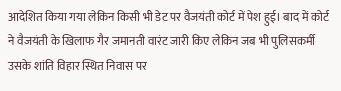आदेशित किया गया लेकिन किसी भी डेट पर वैजयंती कोर्ट में पेश हुई। बाद में कोर्ट ने वैजयंती के खिलाफ गैर जमानती वारंट जारी किए लेकिन जब भी पुलिसकर्मी उसके शांति विहार स्थित निवास पर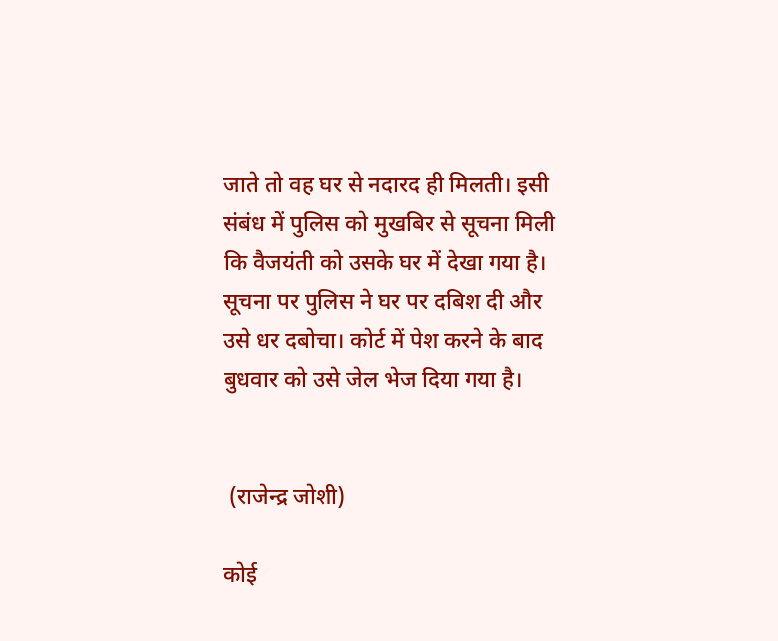जाते तो वह घर से नदारद ही मिलती। इसी संबंध में पुलिस को मुखबिर से सूचना मिली कि वैजयंती को उसके घर में देखा गया है। सूचना पर पुलिस ने घर पर दबिश दी और उसे धर दबोचा। कोर्ट में पेश करने के बाद बुधवार को उसे जेल भेज दिया गया है।


 (राजेन्द्र जोशी)

कोई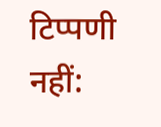टिप्पणी नहीं: